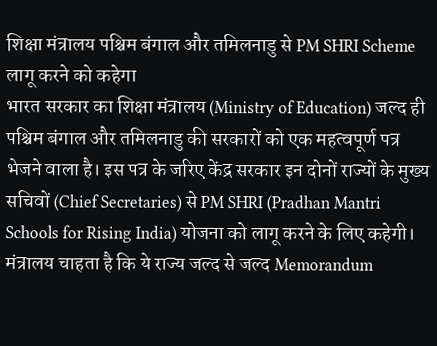शिक्षा मंत्रालय पश्चिम बंगाल और तमिलनाडु से PM SHRI Scheme लागू करने को कहेगा
भारत सरकार का शिक्षा मंत्रालय (Ministry of Education) जल्द ही पश्चिम बंगाल और तमिलनाडु की सरकारों को एक महत्वपूर्ण पत्र भेजने वाला है। इस पत्र के जरिए केंद्र सरकार इन दोनों राज्यों के मुख्य सचिवों (Chief Secretaries) से PM SHRI (Pradhan Mantri Schools for Rising India) योजना को लागू करने के लिए कहेगी। मंत्रालय चाहता है कि ये राज्य जल्द से जल्द Memorandum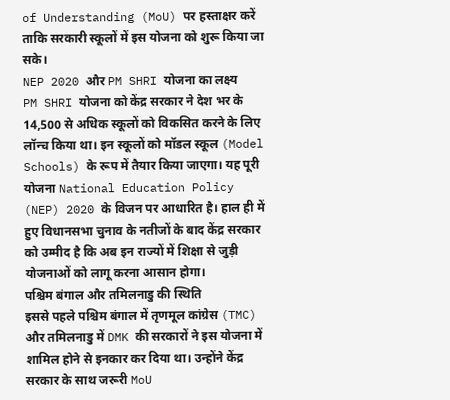of Understanding (MoU) पर हस्ताक्षर करें ताकि सरकारी स्कूलों में इस योजना को शुरू किया जा सके।
NEP 2020 और PM SHRI योजना का लक्ष्य
PM SHRI योजना को केंद्र सरकार ने देश भर के 14,500 से अधिक स्कूलों को विकसित करने के लिए लॉन्च किया था। इन स्कूलों को मॉडल स्कूल (Model Schools) के रूप में तैयार किया जाएगा। यह पूरी योजना National Education Policy (NEP) 2020 के विजन पर आधारित है। हाल ही में हुए विधानसभा चुनाव के नतीजों के बाद केंद्र सरकार को उम्मीद है कि अब इन राज्यों में शिक्षा से जुड़ी योजनाओं को लागू करना आसान होगा।
पश्चिम बंगाल और तमिलनाडु की स्थिति
इससे पहले पश्चिम बंगाल में तृणमूल कांग्रेस (TMC) और तमिलनाडु में DMK की सरकारों ने इस योजना में शामिल होने से इनकार कर दिया था। उन्होंने केंद्र सरकार के साथ जरूरी MoU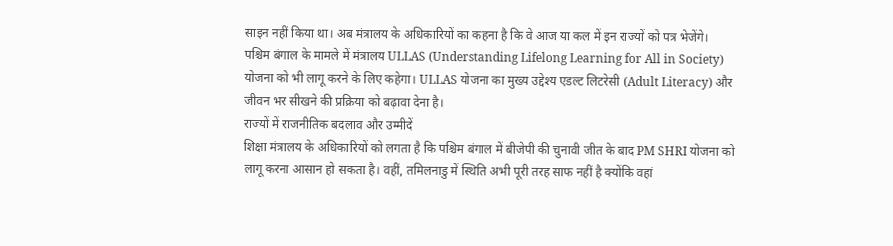साइन नहीं किया था। अब मंत्रालय के अधिकारियों का कहना है कि वे आज या कल में इन राज्यों को पत्र भेजेंगे।
पश्चिम बंगाल के मामले में मंत्रालय ULLAS (Understanding Lifelong Learning for All in Society) योजना को भी लागू करने के लिए कहेगा। ULLAS योजना का मुख्य उद्देश्य एडल्ट लिटरेसी (Adult Literacy) और जीवन भर सीखने की प्रक्रिया को बढ़ावा देना है।
राज्यों में राजनीतिक बदलाव और उम्मीदें
शिक्षा मंत्रालय के अधिकारियों को लगता है कि पश्चिम बंगाल में बीजेपी की चुनावी जीत के बाद PM SHRI योजना को लागू करना आसान हो सकता है। वहीं, तमिलनाडु में स्थिति अभी पूरी तरह साफ नहीं है क्योंकि वहां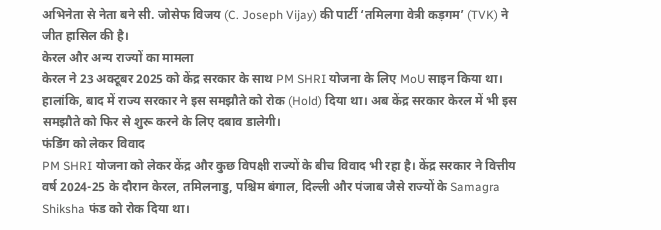अभिनेता से नेता बने सी. जोसेफ विजय (C. Joseph Vijay) की पार्टी ‘तमिलगा वेत्री कड़गम’ (TVK) ने जीत हासिल की है।
केरल और अन्य राज्यों का मामला
केरल ने 23 अक्टूबर 2025 को केंद्र सरकार के साथ PM SHRI योजना के लिए MoU साइन किया था। हालांकि, बाद में राज्य सरकार ने इस समझौते को रोक (Hold) दिया था। अब केंद्र सरकार केरल में भी इस समझौते को फिर से शुरू करने के लिए दबाव डालेगी।
फंडिंग को लेकर विवाद
PM SHRI योजना को लेकर केंद्र और कुछ विपक्षी राज्यों के बीच विवाद भी रहा है। केंद्र सरकार ने वित्तीय वर्ष 2024-25 के दौरान केरल, तमिलनाडु, पश्चिम बंगाल, दिल्ली और पंजाब जैसे राज्यों के Samagra Shiksha फंड को रोक दिया था।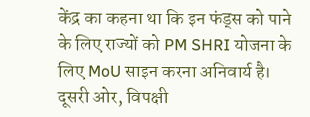केंद्र का कहना था कि इन फंड्स को पाने के लिए राज्यों को PM SHRI योजना के लिए MoU साइन करना अनिवार्य है। दूसरी ओर, विपक्षी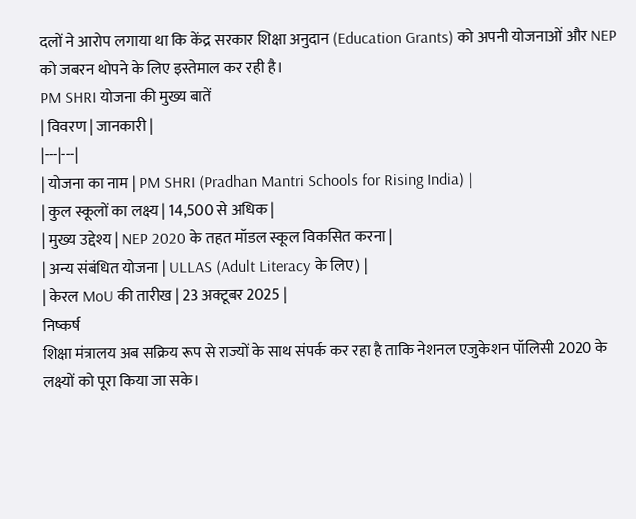दलों ने आरोप लगाया था कि केंद्र सरकार शिक्षा अनुदान (Education Grants) को अपनी योजनाओं और NEP को जबरन थोपने के लिए इस्तेमाल कर रही है।
PM SHRI योजना की मुख्य बातें
| विवरण | जानकारी |
|---|---|
| योजना का नाम | PM SHRI (Pradhan Mantri Schools for Rising India) |
| कुल स्कूलों का लक्ष्य | 14,500 से अधिक |
| मुख्य उद्देश्य | NEP 2020 के तहत मॉडल स्कूल विकसित करना |
| अन्य संबंधित योजना | ULLAS (Adult Literacy के लिए) |
| केरल MoU की तारीख | 23 अक्टूबर 2025 |
निष्कर्ष
शिक्षा मंत्रालय अब सक्रिय रूप से राज्यों के साथ संपर्क कर रहा है ताकि नेशनल एजुकेशन पॉलिसी 2020 के लक्ष्यों को पूरा किया जा सके।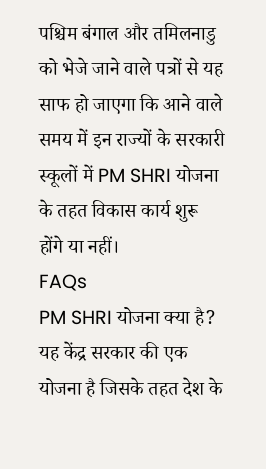पश्चिम बंगाल और तमिलनाडु को भेजे जाने वाले पत्रों से यह साफ हो जाएगा कि आने वाले समय में इन राज्यों के सरकारी स्कूलों में PM SHRI योजना के तहत विकास कार्य शुरू होंगे या नहीं।
FAQs
PM SHRI योजना क्या है?
यह केंद्र सरकार की एक योजना है जिसके तहत देश के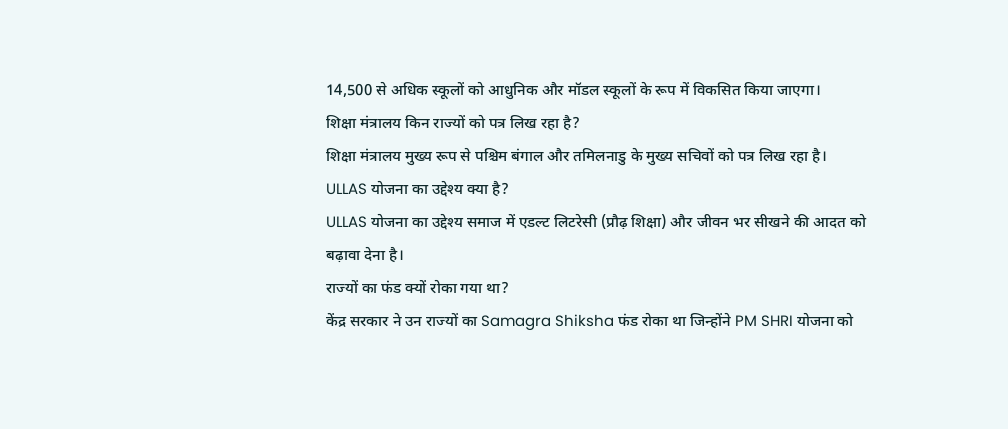14,500 से अधिक स्कूलों को आधुनिक और मॉडल स्कूलों के रूप में विकसित किया जाएगा।
शिक्षा मंत्रालय किन राज्यों को पत्र लिख रहा है?
शिक्षा मंत्रालय मुख्य रूप से पश्चिम बंगाल और तमिलनाडु के मुख्य सचिवों को पत्र लिख रहा है।
ULLAS योजना का उद्देश्य क्या है?
ULLAS योजना का उद्देश्य समाज में एडल्ट लिटरेसी (प्रौढ़ शिक्षा) और जीवन भर सीखने की आदत को बढ़ावा देना है।
राज्यों का फंड क्यों रोका गया था?
केंद्र सरकार ने उन राज्यों का Samagra Shiksha फंड रोका था जिन्होंने PM SHRI योजना को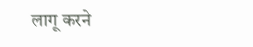लागू करने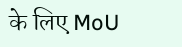के लिए MoU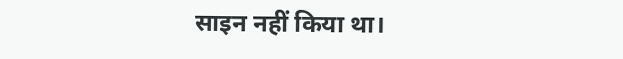साइन नहीं किया था।